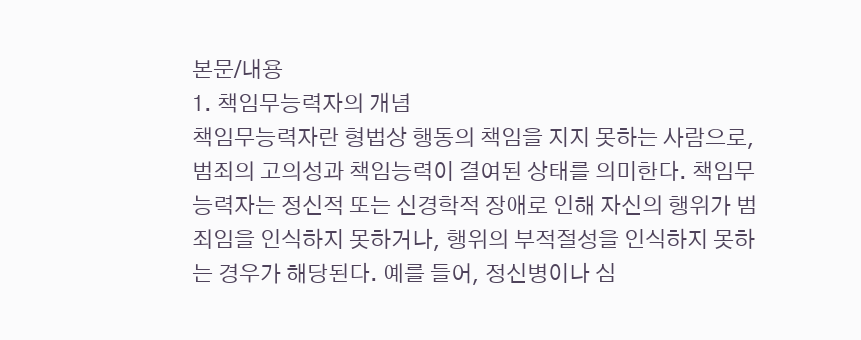본문/내용
1. 책임무능력자의 개념
책임무능력자란 형법상 행동의 책임을 지지 못하는 사람으로, 범죄의 고의성과 책임능력이 결여된 상태를 의미한다. 책임무능력자는 정신적 또는 신경학적 장애로 인해 자신의 행위가 범죄임을 인식하지 못하거나, 행위의 부적절성을 인식하지 못하는 경우가 해당된다. 예를 들어, 정신병이나 심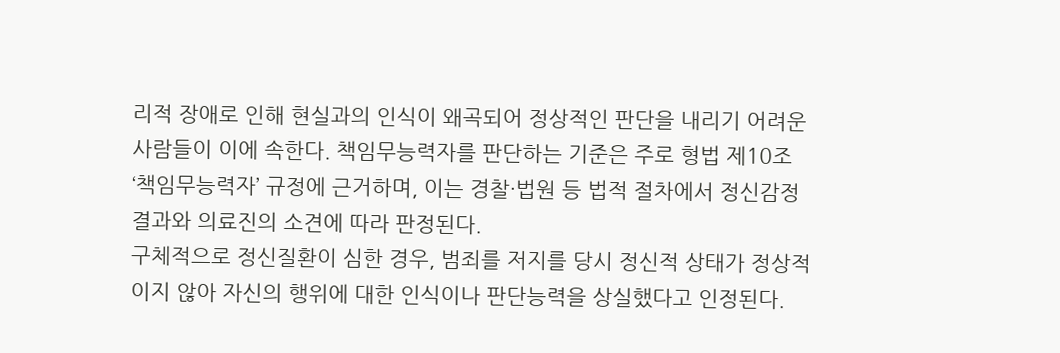리적 장애로 인해 현실과의 인식이 왜곡되어 정상적인 판단을 내리기 어려운 사람들이 이에 속한다. 책임무능력자를 판단하는 기준은 주로 형법 제10조 ‘책임무능력자’ 규정에 근거하며, 이는 경찰·법원 등 법적 절차에서 정신감정 결과와 의료진의 소견에 따라 판정된다.
구체적으로 정신질환이 심한 경우, 범죄를 저지를 당시 정신적 상태가 정상적이지 않아 자신의 행위에 대한 인식이나 판단능력을 상실했다고 인정된다.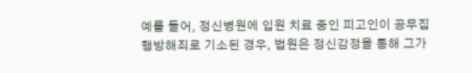예를 들어, 정신병원에 입원 치료 중인 피고인이 공무집행방해죄로 기소된 경우, 법원은 정신감정을 통해 그가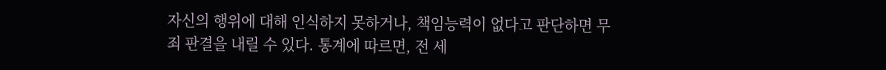자신의 행위에 대해 인식하지 못하거나, 책임능력이 없다고 판단하면 무죄 판결을 내릴 수 있다. 통계에 따르면, 전 세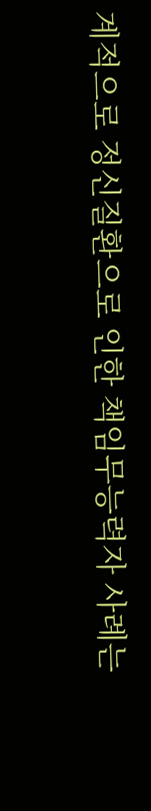계적으로 정신질환으로 인한 책임무능력자 사례는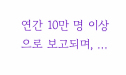연간 10만 명 이상으로 보고되며, …